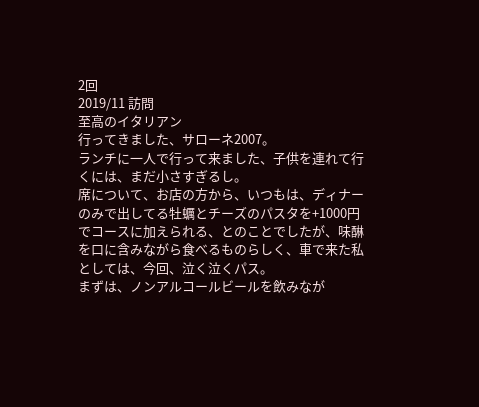2回
2019/11 訪問
至高のイタリアン
行ってきました、サローネ2007。
ランチに一人で行って来ました、子供を連れて行くには、まだ小さすぎるし。
席について、お店の方から、いつもは、ディナーのみで出してる牡蠣とチーズのパスタを+1000円でコースに加えられる、とのことでしたが、味醂を口に含みながら食べるものらしく、車で来た私としては、今回、泣く泣くパス。
まずは、ノンアルコールビールを飲みなが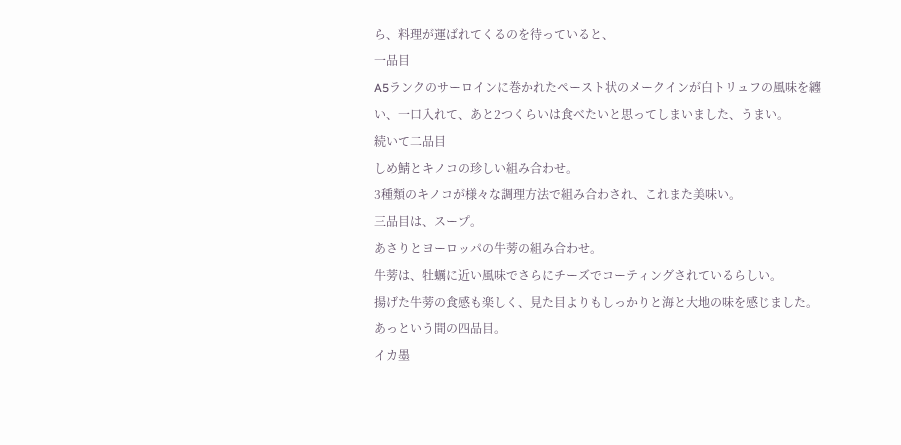ら、料理が運ばれてくるのを待っていると、
一品目
A5ランクのサーロインに巻かれたペースト状のメークインが白トリュフの風味を纏い、一口入れて、あと2つくらいは食べたいと思ってしまいました、うまい。
続いて二品目
しめ鯖とキノコの珍しい組み合わせ。
3種類のキノコが様々な調理方法で組み合わされ、これまた美味い。
三品目は、スープ。
あさりとヨーロッパの牛蒡の組み合わせ。
牛蒡は、牡蠣に近い風味でさらにチーズでコーティングされているらしい。
揚げた牛蒡の食感も楽しく、見た目よりもしっかりと海と大地の味を感じました。
あっという間の四品目。
イカ墨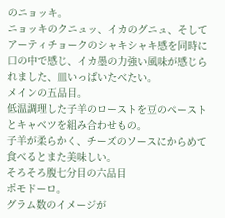のニョッキ。
ニョッキのクニュッ、イカのグニュ、そしてアーティチョークのシャキシャキ感を同時に口の中で感じ、イカ墨の力強い風味が感じられました、皿いっぱいたべたい。
メインの五品目。
低温調理した子羊のローストを豆のペーストとキャベツを組み合わせもの。
子羊が柔らかく、チーズのソースにからめて食べるとまた美味しい。
そろそろ腹七分目の六品目
ポモドーロ。
グラム数のイメージが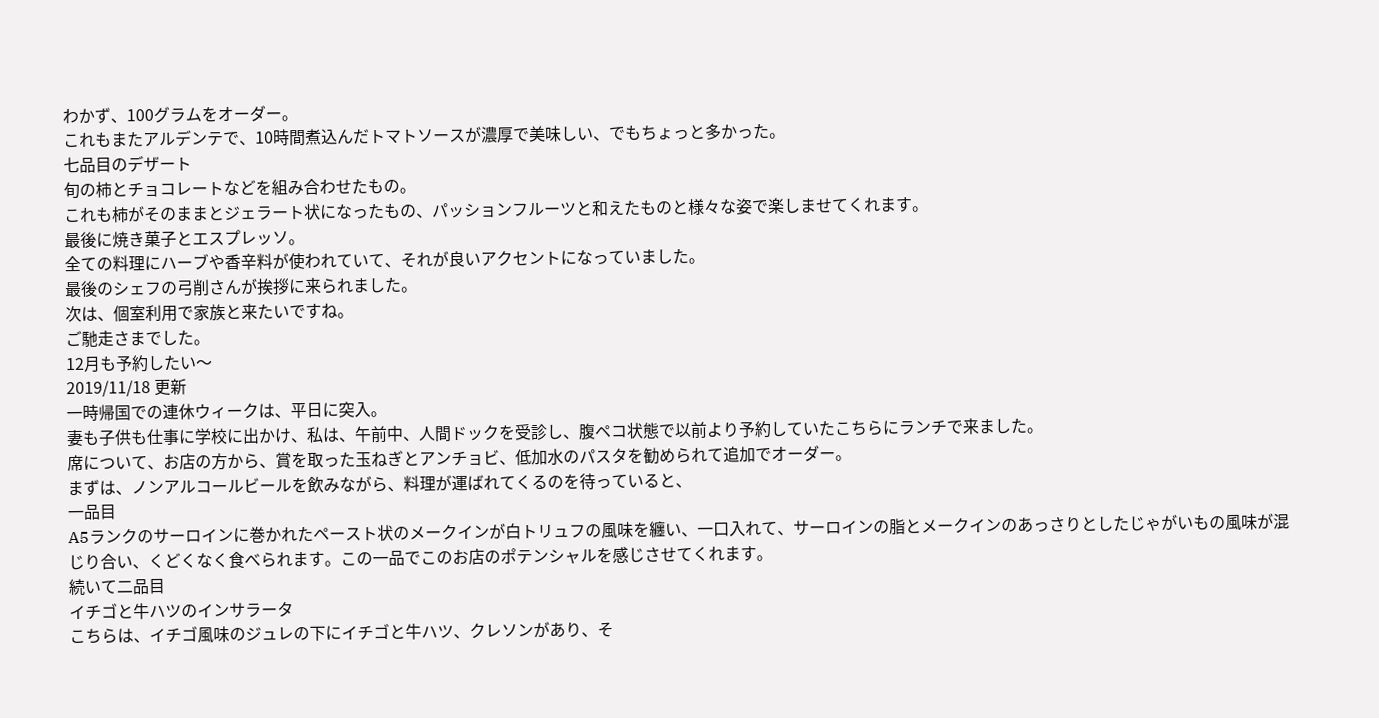わかず、100グラムをオーダー。
これもまたアルデンテで、10時間煮込んだトマトソースが濃厚で美味しい、でもちょっと多かった。
七品目のデザート
旬の柿とチョコレートなどを組み合わせたもの。
これも柿がそのままとジェラート状になったもの、パッションフルーツと和えたものと様々な姿で楽しませてくれます。
最後に焼き菓子とエスプレッソ。
全ての料理にハーブや香辛料が使われていて、それが良いアクセントになっていました。
最後のシェフの弓削さんが挨拶に来られました。
次は、個室利用で家族と来たいですね。
ご馳走さまでした。
12月も予約したい〜
2019/11/18 更新
一時帰国での連休ウィークは、平日に突入。
妻も子供も仕事に学校に出かけ、私は、午前中、人間ドックを受診し、腹ペコ状態で以前より予約していたこちらにランチで来ました。
席について、お店の方から、賞を取った玉ねぎとアンチョビ、低加水のパスタを勧められて追加でオーダー。
まずは、ノンアルコールビールを飲みながら、料理が運ばれてくるのを待っていると、
一品目
A5ランクのサーロインに巻かれたペースト状のメークインが白トリュフの風味を纏い、一口入れて、サーロインの脂とメークインのあっさりとしたじゃがいもの風味が混じり合い、くどくなく食べられます。この一品でこのお店のポテンシャルを感じさせてくれます。
続いて二品目
イチゴと牛ハツのインサラータ
こちらは、イチゴ風味のジュレの下にイチゴと牛ハツ、クレソンがあり、そ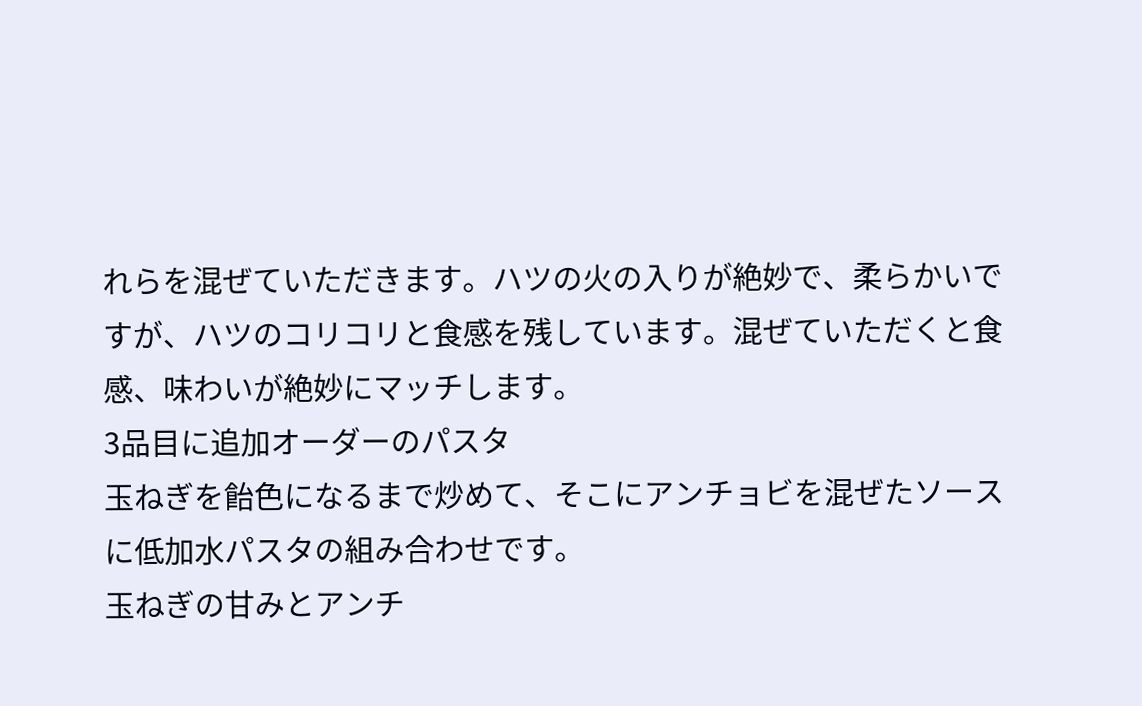れらを混ぜていただきます。ハツの火の入りが絶妙で、柔らかいですが、ハツのコリコリと食感を残しています。混ぜていただくと食感、味わいが絶妙にマッチします。
3品目に追加オーダーのパスタ
玉ねぎを飴色になるまで炒めて、そこにアンチョビを混ぜたソースに低加水パスタの組み合わせです。
玉ねぎの甘みとアンチ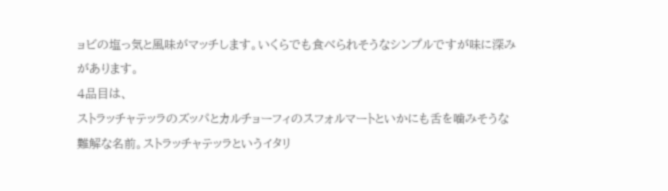ョビの塩っ気と風味がマッチします。いくらでも食べられそうなシンプルですが味に深みがあります。
4品目は、
ストラッチャテッラのズッパとカルチョーフィのスフォルマートといかにも舌を噛みそうな難解な名前。ストラッチャテッラというイタリ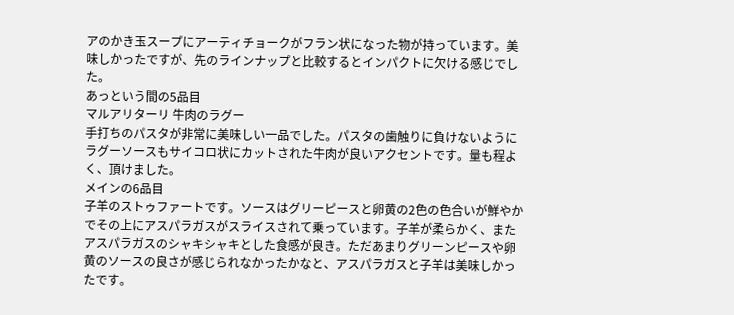アのかき玉スープにアーティチョークがフラン状になった物が持っています。美味しかったですが、先のラインナップと比較するとインパクトに欠ける感じでした。
あっという間の5品目
マルアリターリ 牛肉のラグー
手打ちのパスタが非常に美味しい一品でした。パスタの歯触りに負けないようにラグーソースもサイコロ状にカットされた牛肉が良いアクセントです。量も程よく、頂けました。
メインの6品目
子羊のストゥファートです。ソースはグリーピースと卵黄の2色の色合いが鮮やかでその上にアスパラガスがスライスされて乗っています。子羊が柔らかく、またアスパラガスのシャキシャキとした食感が良き。ただあまりグリーンピースや卵黄のソースの良さが感じられなかったかなと、アスパラガスと子羊は美味しかったです。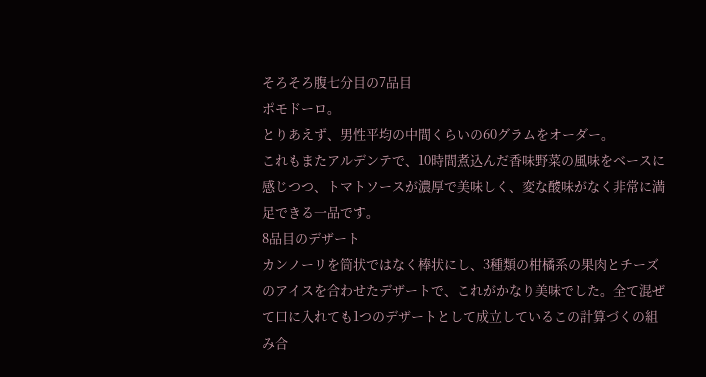そろそろ腹七分目の7品目
ポモドーロ。
とりあえず、男性平均の中間くらいの60グラムをオーダー。
これもまたアルデンテで、10時間煮込んだ香味野菜の風味をベースに感じつつ、トマトソースが濃厚で美味しく、変な酸味がなく非常に満足できる一品です。
8品目のデザート
カンノーリを筒状ではなく棒状にし、3種類の柑橘系の果肉とチーズのアイスを合わせたデザートで、これがかなり美味でした。全て混ぜて口に入れても1つのデザートとして成立しているこの計算づくの組み合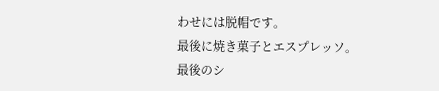わせには脱帽です。
最後に焼き菓子とエスプレッソ。
最後のシ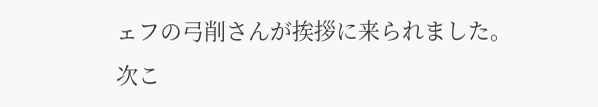ェフの弓削さんが挨拶に来られました。
次こ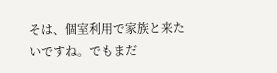そは、個室利用で家族と来たいですね。でもまだ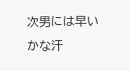次男には早いかな汗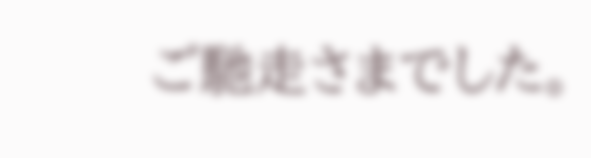ご馳走さまでした。